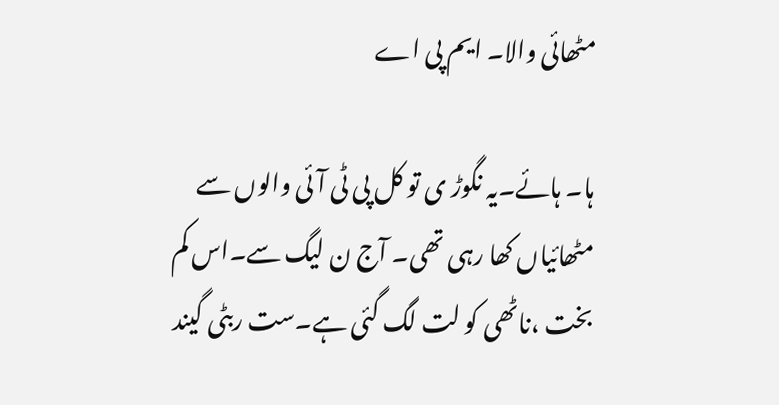مٹھائی والا۔ ایم پی اے

ہا۔ ہائے۔یہ نگوڑ ی تو کل پی ٹی آئی والوں سے مٹھائیاں کھا رہی تھی۔ آج ن لیگ سے۔اس کم بخت ،ناٹھی کو لت لگ گئی ہے۔ست ربٹی گیند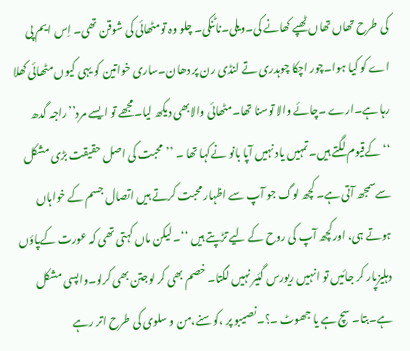کی طرح تھاں تھاں ٹھپے کھانے کی۔ویلی۔ناٹنکی۔ چلو وہ تومٹھائی کی شوقن تھی۔ اِس ایم پی اے کو کیا ہوا۔چور اچکا چوہدری تے لنڈی رن پر دھان۔ساری خواتین کو یہی کیوں مٹھائی کھلا رہا ہے۔ارے ۔چائے والا توسنا تھا۔مٹھائی والابھی دیکھ لیا۔مجھے تو ایسے مرد’’راجہ گدھ ‘‘کےقیوم لگتے ہیں۔تمہیں یاد نہیں آپا بانو نےکہا تھا ۔ ’’محبت کی اصل حقیقت بڑی مشکل سےسمجھ آتی ہے۔ کچھ لوگ جو آپ سے اظہار محبت کرتے ہیں اتصال جسم کے خواہاں ہوتے ہی، اورکچھ آپ کی روح کے لیے تڑپتے ہیں ‘‘۔ لیکن ماں کہتی تھی کہ عورت کےپاؤں دہلیزپار کر جائیں تو انہیں ریورس گئیر نہیں لگتا۔ خصم بھی کر لوجتن بھی کرلو۔واپسی مشکل ہے۔بتا۔ سچ ہے یا جھوٹ ۔؟۔نصیبو پر ،کوسنے،من و سلوی کی طرح اتر رہے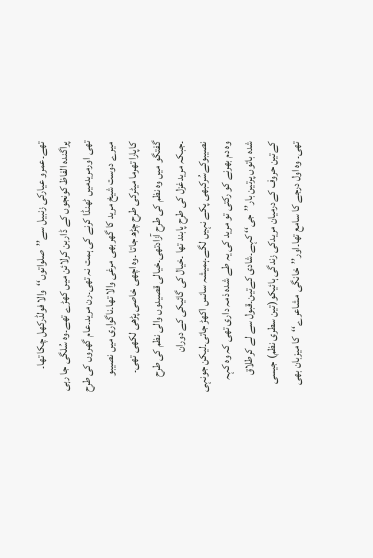تھے۔عمرو عیارکی زنبیل سے’’صلواتوں‘‘والا فولڈرکھل چکا تھا۔
پراگندہ الفاظ کونجوں کے ڈاربن کرلائن میں کھڑے تھے۔وہ سُلگی جا رہی تھی اورمریدمیں ٹھنڈا کرنے کی ہمت نہ تھی۔رن مرید۔عام گھروں کی طرح میرے دوست شیخ مرید کا گھربھی مرغی والا تھا۔ناگواری میں نصیبو کاپارا تھرما میٹرکی طرح چڑھ جاتا ۔وہ اچھی خاصی پڑھی لکھی تھی۔ گفتگو میں وہ نظم کی طرح آزادتھی۔خیالی قصیدوں والی نظم کی طرح ۔جبکہ مریدغزل کی طرح پابند تھا ۔خیال کی گائیکی کے دوران نصیبوکےسُرکبھی پکے نہیں لگے۔ہمیشہ سانس اکھڑ جاتی۔لیکن جونہی وہ دم بھرنے کو رکتی تو مرید کی یہ طے شدہ ذمہ داری تھی کہ وہ کہہ شدہ باتوں پرتین بار’’جی‘‘ کہے۔شادی کےتین۔قبول سے لے کرطلاق کےتین حروف کےدرمیان مریدکی زندگی ہائیکو(تین سطری نظم) جیسی تھی۔ وہ اول درجے کا سامع تھا۔اور’’خانگی مشاعرے‘‘کا میزبان بھی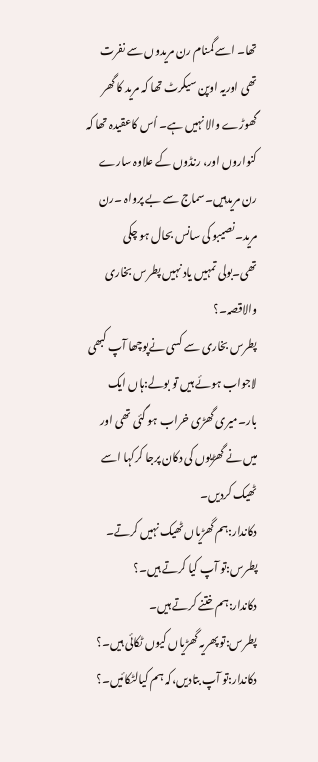تھا۔ اسے گمنام رن مریدوں سے نفرت تھی اوریہ اوپن سیکرٹ تھا کہ مرید کا گھر گھوڑے والا نہیں ہے۔ اُس کاعقیدہ تھا کہ کنواروں اور، رنڈوں کے علاوہ سارے رن مریدہیں۔سماج سے بے پرواہ ۔رن مرید۔نصیبو کی سانس بحال ہو چکی تھی۔بولی تمہیں یاد نہیں پطرس بخاری والاقصہ۔؟
پطرس بخاری سے کسی نےپوچھا آپ کبھی لاجواب ہوئے ہیں تو بولے:ہاں ایک بار۔میری گھڑی خراب ہو گئی تھی اور میں نے گھڑیوں کی دکان پرجا کرکہا اسے ٹھیک کردیں۔
دکاندار:ہم گھڑیاں ٹھیک نہیں کرتے۔
پطرس:تو آپ کیا کرتے ہیں۔؟
دکاندار:ہم ختنے کرتے ہیں۔
پطرس:تو پھریہ گھڑیاں کیوں ٹکائی ہیں۔؟
دکاندار:تو آپ بتادیں،کہ ہم کیالٹکائیں۔؟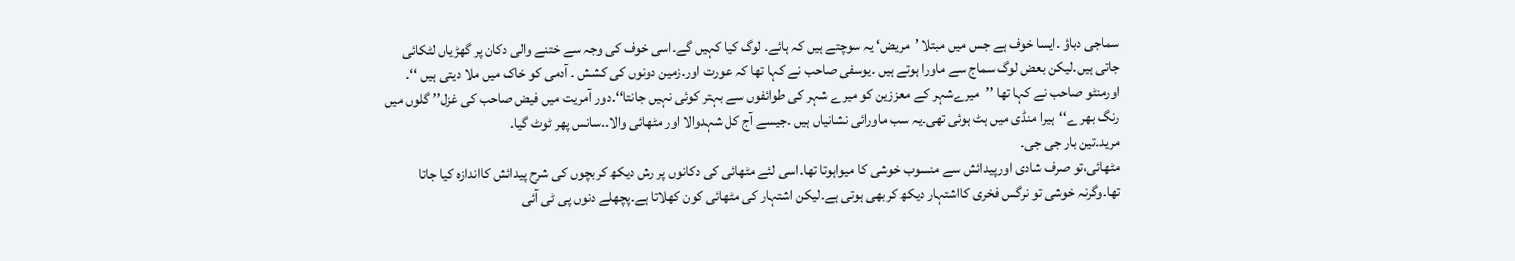سماجی دباؤ ۔ایسا خوف ہے جس میں مبتلا ’مریض‘ یہ سوچتے ہیں کہ ہائے۔ لوگ کیا کہیں گے۔اسی خوف کی وجہ سے ختنے والی دکان پر گھڑیاں لٹکائی جاتی ہیں۔لیکن بعض لوگ سماج سے ماورا ہوتے ہیں ۔یوسفی صاحب نے کہا تھا کہ عورت اور۔زمین دونوں کی کشش ۔ آدمی کو خاک میں ملا دیتی ہیں ‘‘۔ اورمنٹو صاحب نے کہا تھا ’’میرےشہر کے معززین کو میرے شہر کی طوائفوں سے بہتر کوئی نہیں جانتا‘‘۔دور آمریت میں فیض صاحب کی غزل’’ گلوں میں رنگ بھر ے‘‘ہیرا منڈی میں ہٹ ہوئی تھی۔یہ سب ماورائی نشانیاں ہیں ۔جیسے آج کل شہدوالا اور مٹھائی والا۔۔سانس پھر ٹوٹ گیا۔
مرید۔تین بار جی جی۔
مٹھائی،تو صرف شادی اورپیدائش سے منسوب خوشی کا میواہوتا تھا۔اسی لئے مٹھائی کی دکانوں پر رش دیکھ کربچوں کی شرح پیدائش کااندازہ کیا جاتا تھا۔وگرنہ خوشی تو نرگس فخری کااشتہار دیکھ کربھی ہوتی ہے۔لیکن اشتہار کی مٹھائی کون کھلاتا ہے۔پچھلے دنوں پی ٹی آئی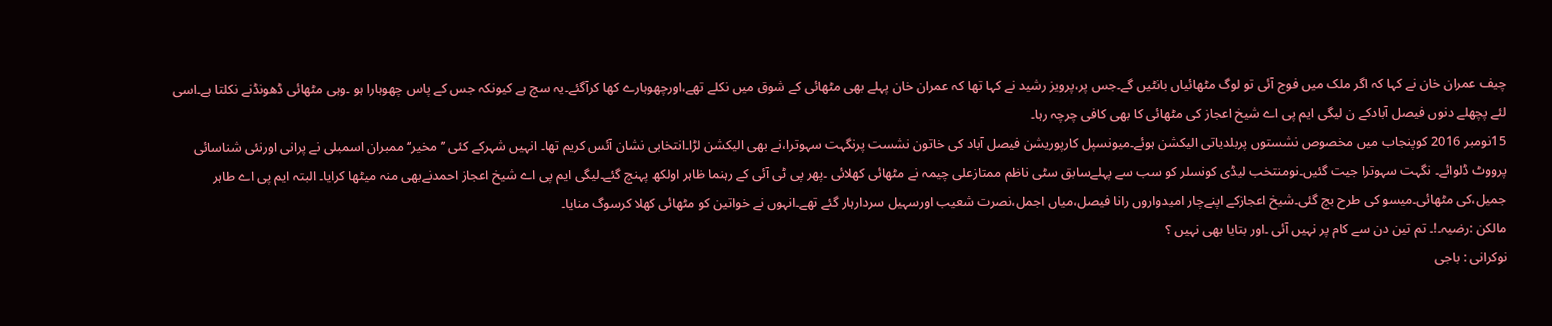چیف عمران خان نے کہا کہ اگر ملک میں فوج آئی تو لوگ مٹھائیاں بانٹیں گے۔جس پر،پرویز رشید نے کہا تھا کہ عمران خان پہلے بھی مٹھائی کے شوق میں نکلے تھے،اورچھوہارے کھا کرآگئے۔یہ سچ ہے کیونکہ جس کے پاس چھوہارا ہو ۔وہی مٹھائی ڈھونڈنے نکلتا ہے۔اسی لئے پچھلے دنوں فیصل آبادکے ن لیگی ایم پی اے شیخ اعجاز کی مٹھائی کا بھی کافی چرچہ رہا۔
15نومبر 2016 کوپنجاب میں مخصوص نشستوں پربلدیاتی الیکشن ہوئے۔میونسپل کارپوریشن فیصل آباد کی خاتون نشست پرنگہت سہوترا،نے بھی الیکشن لڑا۔انتخابی نشان آئس کریم تھا۔ انہیں شہرکے کئی ’’مخیر‘‘ ممبران اسمبلی نے پرانی اورنئی شناسائی پرووٹ ڈلوائے۔ نگہت سہوترا جیت گئیں۔نومنتخب لیڈی کونسلر کو سب سے پہلےسابق سٹی ناظم ممتازعلی چیمہ نے مٹھائی کھلائی ۔پھر پی ٹی آئی کے رہنما ظاہر اولکھ پہنچ گئے۔لیگی ایم پی اے شیخ اعجاز احمدنےبھی منہ میٹھا کرایا۔ البتہ ایم پی اے طاہر جمیل،کی مٹھائی۔میسو کی طرح بچ گئی۔شیخ اعجازکے اپنےچار امیدواروں رانا فیصل،میاں اجمل،نصرت شعیب اورسہیل سردارہار گئے تھے۔انہوں نے خواتین کو مٹھائی کھلا کرسوگ منایا۔
مالکن :رضیہ۔!۔ تم تین دن سے کام پر نہیں آئی ۔اور بتایا بھی نہیں ؟
نوکرانی : باجی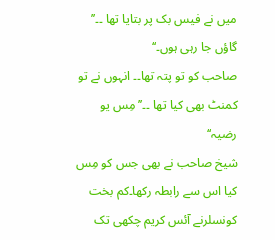میں نے فیس بک پر بتایا تھا ۔۔’’ گاؤں جا رہی ہوں۔‘‘
صاحب کو تو پتہ تھا۔۔ انہوں نے تو کمنٹ بھی کیا تھا ۔۔’’ مِس یو رضیہ‘‘
شیخ صاحب نے بھی جس کو مِس کیا اس سے رابطہ رکھا۔کم بخت کونسلرنے آئس کریم چکھی تک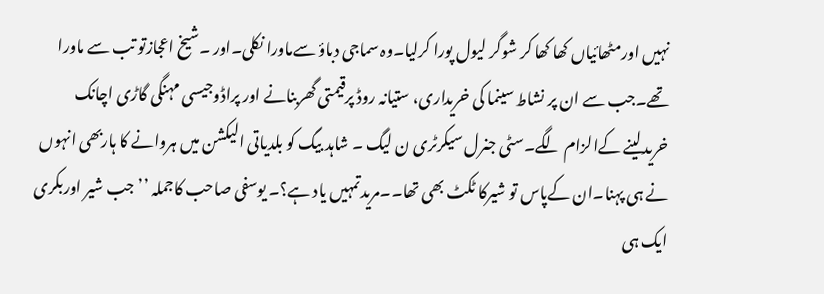نہیں اورمٹھائیاں کھا کھا کر شوگر لیول پورا کرلیا۔وہ سماجی دباؤ سےماورا نکلی۔اور ۔شیخ اعجازتو تب سے ماورا تھے۔جب سے ان پر نشاط سینما کی خریداری، ستیانہ روڈ پرقیمتی گھربنانے اور پراڈوجیسی مہنگی گاڑی اچانک خریدلینے کےالزام لگے۔سٹی جنرل سیکرٹری ن لیگ ۔ شاہد بیگ کو بلدیاتی الیکشن میں ہروانے کا ہاربھی انہوں نے ہی پہنا۔ان کےپاس تو شیرکا ٹکٹ بھی تھا۔۔مریدتمہیں یاد ہے؟۔ یوسفی صاحب کاجملہ ’’جب شیر اوربکری ایک ہی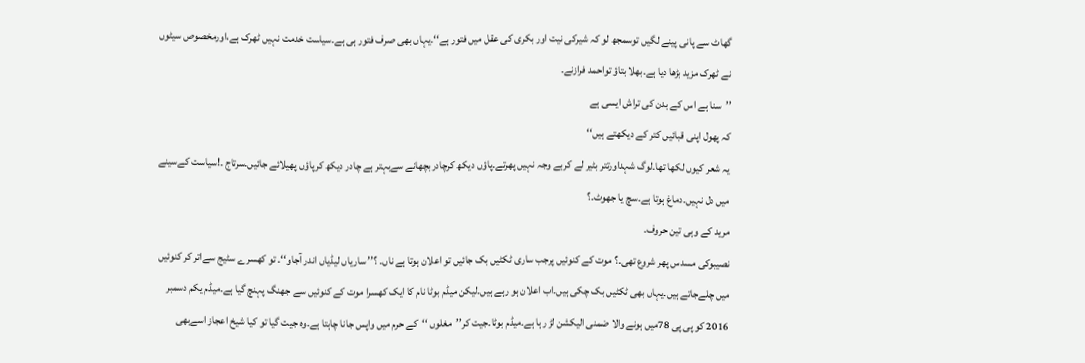گھاٹ سے پانی پینے لگیں توسمجھ لو کہ شیرکی نیت اور بکری کی عقل میں فتور ہے‘‘۔یہاں بھی صرف فتور ہی ہے۔سیاست خدمت نہیں ٹھرک ہے،اورمخصوص سیٹوں نے ٹھرک مزید بڑھا دیا ہے۔بھلا بتاؤ تواحمد فرازنے۔
’’سنا ہے اس کے بدن کی تراش ایسی ہے
کہ پھول اپنی قبائیں کتر کے دیکھتے ہیں‘‘
یہ شعر کیوں لکھا تھا۔لوگ شہداورتتر بٹیر لے کربے وجہ نہیں پھرتے۔پاؤں دیکھ کرچادربچھانے سےبہتر ہے چادر دیکھ کرپاؤں پھیلائے جائیں۔سرتاج ۔!سیاست کےسینے میں دل نہیں۔دماغ ہوتا ہے۔سچ یا جھوٹ۔؟
مرید کے وہی تین حروف۔
نصیبوکی مسدس پھر شروع تھی۔؟ موت کے کنوئیں پرجب ساری ٹکٹیں بک جائیں تو اعلان ہوتا ہے ناں۔ ؟’’ ساریاں لیڈیاں اندر آجاو‘‘۔ تو کھسرے سٹیج سےاتر کر کنوئیں میں چلےجاتے ہیں۔یہاں بھی ٹکٹیں بک چکی ہیں۔اب اعلان ہو رہے ہیں۔لیکن میڈم بوٹا نام کا ایک کھسرا موت کے کنوئیں سے جھنگ پہنچ گیا ہے۔میڈم یکم دسمبر 2016 کو پی پی 78میں ہونے والا ضمنی الیکشن لڑ رہا ہے۔میڈم بوٹا۔جیت کر’’مغلوں ‘‘کے حرم میں واپس جانا چاہتا ہے۔وہ جیت گیا تو کیا شیخ اعجاز اسےبھی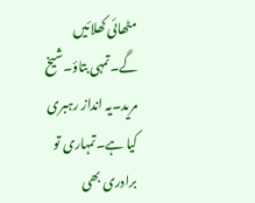مٹھائی کھلائیں گے۔تمہی بتاؤ۔شیخ مرید۔یہ انداز رہبری کیا ہے۔تمہاری تو برادری بھی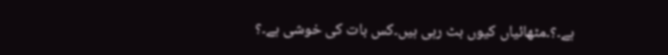ہے۔؟۔مٹھائیاں کیوں بٹ رہی ہیں۔کس بات کی خوشی ہے۔؟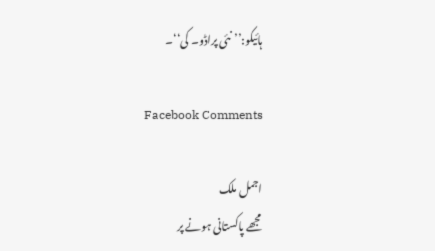ہائیکو:’’نئی پراڈو۔ کی‘‘۔

Facebook Comments

اجمل ملک
مجھے پاکستانی ہونے پر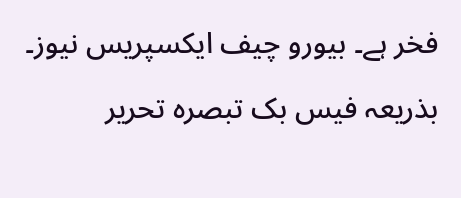فخر ہے۔ بیورو چیف ایکسپریس نیوز۔

بذریعہ فیس بک تبصرہ تحریر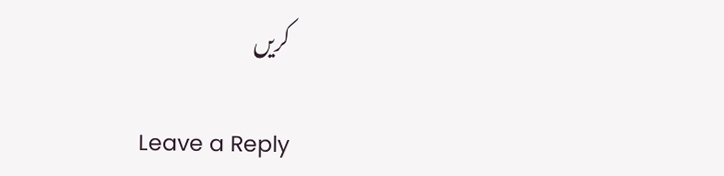کریں

Leave a Reply